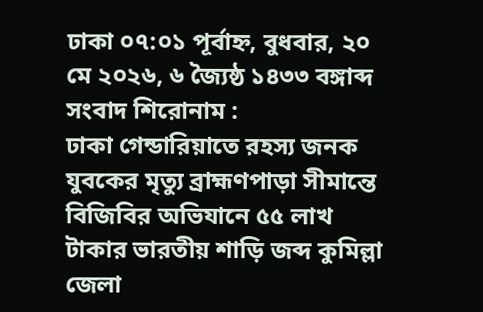ঢাকা ০৭:০১ পূর্বাহ্ন, বুধবার, ২০ মে ২০২৬, ৬ জ্যৈষ্ঠ ১৪৩৩ বঙ্গাব্দ
সংবাদ শিরোনাম :
ঢাকা গেন্ডারিয়াতে রহস্য জনক যুবকের মৃত্যু ব্রাহ্মণপাড়া সীমান্তে বিজিবির অভিযানে ৫৫ লাখ টাকার ভারতীয় শাড়ি জব্দ কুমিল্লা জেলা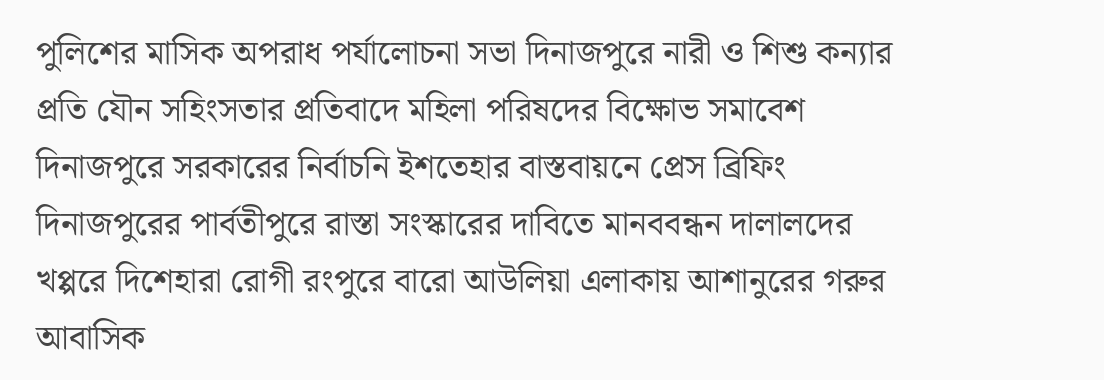পুলিশের মাসিক অপরাধ পর্যালোচনা সভা দিনাজপুরে নারী ও শিশু কন্যার প্রতি যৌন সহিংসতার প্রতিবাদে মহিলা পরিষদের বিক্ষোভ সমাবেশ দিনাজপুরে সরকারের নির্বাচনি ইশতেহার বাস্তবায়নে প্রেস ব্রিফিং দিনাজপুরের পার্বতীপুরে রাস্তা সংস্কারের দাবিতে মানববন্ধন দালালদের খপ্পরে দিশেহারা রোগী রংপুরে বারো আউলিয়া এলাকায় আশানুরের গরুর আবাসিক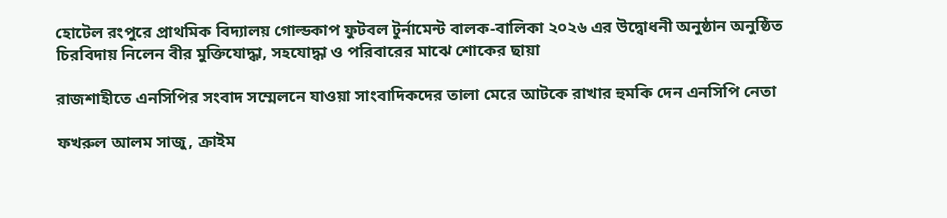হোটেল রংপুরে প্রাথমিক বিদ্যালয় গোল্ডকাপ ফুটবল টুর্নামেন্ট বালক-বালিকা ২০২৬ এর উদ্বোধনী অনুষ্ঠান অনুষ্ঠিত চিরবিদায় নিলেন বীর মুক্তিযোদ্ধা, সহযোদ্ধা ও পরিবারের মাঝে শোকের ছায়া

রাজশাহীতে এনসিপির সংবাদ সম্মেলনে যাওয়া সাংবাদিকদের তালা মেরে আটকে রাখার হুমকি দেন এনসিপি নেতা

ফখরুল আলম সাজু, ক্রাইম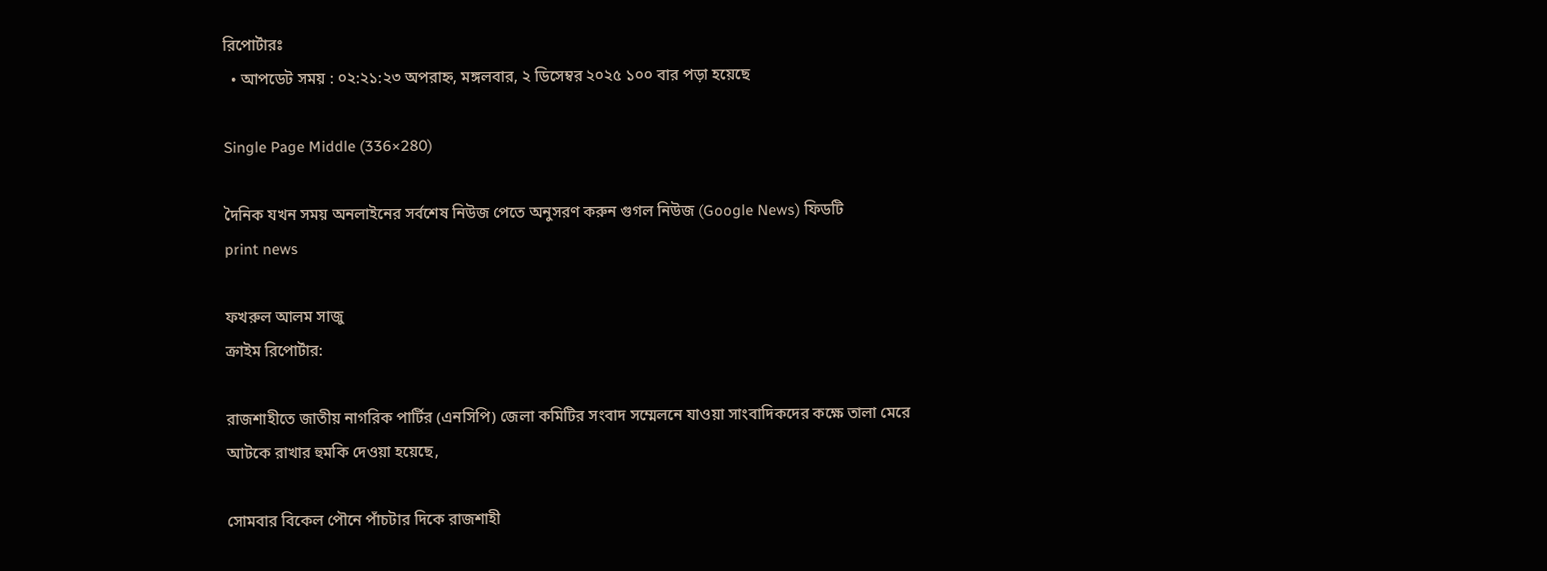রিপোর্টারঃ
  • আপডেট সময় : ০২:২১:২৩ অপরাহ্ন, মঙ্গলবার, ২ ডিসেম্বর ২০২৫ ১০০ বার পড়া হয়েছে

Single Page Middle (336×280)

দৈনিক যখন সময় অনলাইনের সর্বশেষ নিউজ পেতে অনুসরণ করুন গুগল নিউজ (Google News) ফিডটি
print news

ফখরুল আলম সাজু
ক্রাইম রিপোর্টার:

রাজশাহীতে জাতীয় নাগরিক পার্টির (এনসিপি) জেলা কমিটির সংবাদ সম্মেলনে যাওয়া সাংবাদিকদের কক্ষে তালা মেরে আটকে রাখার হুমকি দেওয়া হয়েছে,

সোমবার বিকেল পৌনে পাঁচটার দিকে রাজশাহী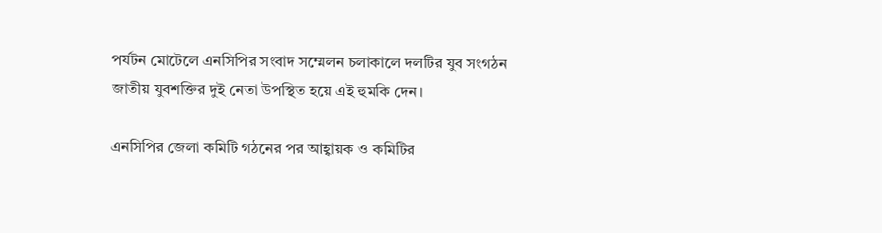পর্যটন মোটেলে এনসিপির সংবাদ সম্মেলন চলাকালে দলটির যুব সংগঠন জাতীয় যুবশক্তির দুই নেতা উপস্থিত হয়ে এই হুমকি দেন।

এনসিপির জেলা কমিটি গঠনের পর আহ্বায়ক ও কমিটির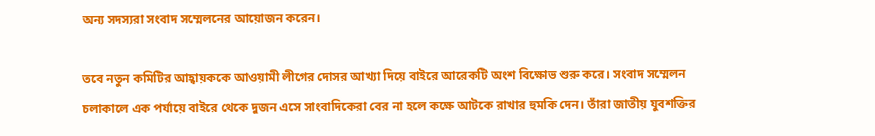অন্য সদস্যরা সংবাদ সম্মেলনের আয়োজন করেন।

তবে নতুন কমিটির আহ্বায়ককে আওয়ামী লীগের দোসর আখ্যা দিয়ে বাইরে আরেকটি অংশ বিক্ষোভ শুরু করে। সংবাদ সম্মেলন চলাকালে এক পর্যায়ে বাইরে থেকে দুজন এসে সাংবাদিকেরা বের না হলে কক্ষে আটকে রাখার হুমকি দেন। তাঁরা জাতীয় যুবশক্তির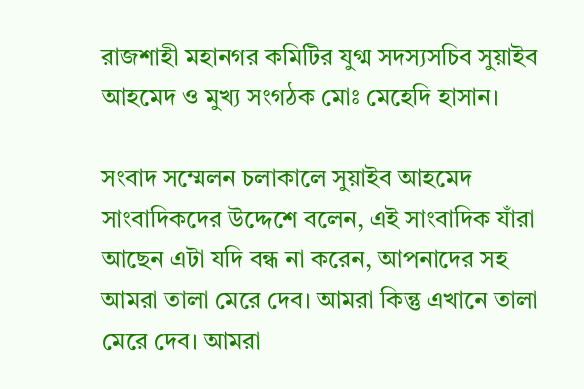রাজশাহী মহানগর কমিটির যুগ্ম সদস্যসচিব সুয়াইব আহমেদ ও মুখ্য সংগঠক মোঃ মেহেদি হাসান।

সংবাদ সম্মেলন চলাকালে সুয়াইব আহমেদ সাংবাদিকদের উদ্দেশে বলেন, এই সাংবাদিক যাঁরা আছেন এটা যদি বন্ধ না করেন, আপনাদের সহ আমরা তালা মেরে দেব। আমরা কিন্তু এখানে তালা মেরে দেব। আমরা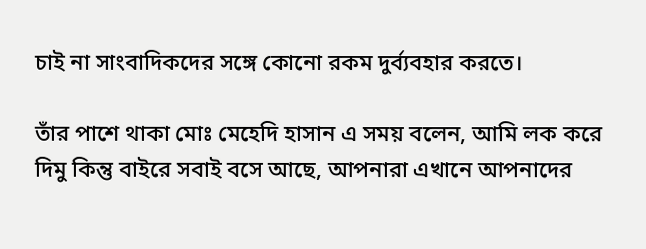চাই না সাংবাদিকদের সঙ্গে কোনো রকম দুর্ব্যবহার করতে।

তাঁর পাশে থাকা মোঃ মেহেদি হাসান এ সময় বলেন, আমি লক করে দিমু কিন্তু বাইরে সবাই বসে আছে, আপনারা এখানে আপনাদের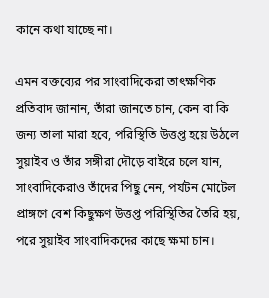কানে কথা যাচ্ছে না।

এমন বক্তব্যের পর সাংবাদিকেরা তাৎক্ষণিক প্রতিবাদ জানান, তাঁরা জানতে চান, কেন বা কি জন্য তালা মারা হবে, পরিস্থিতি উত্তপ্ত হয়ে উঠলে সুয়াইব ও তাঁর সঙ্গীরা দৌড়ে বাইরে চলে যান, সাংবাদিকেরাও তাঁদের পিছু নেন, পর্যটন মোটেল প্রাঙ্গণে বেশ কিছুক্ষণ উত্তপ্ত পরিস্থিতির তৈরি হয়, পরে সুয়াইব সাংবাদিকদের কাছে ক্ষমা চান।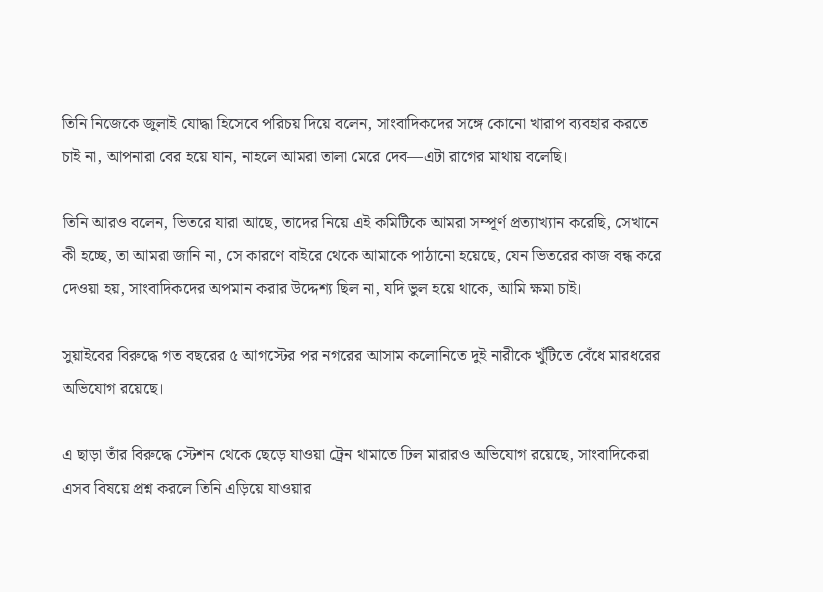তিনি নিজেকে জুলাই যোদ্ধা হিসেবে পরিচয় দিয়ে বলেন, সাংবাদিকদের সঙ্গে কোনো খারাপ ব্যবহার করতে চাই না, আপনারা বের হয়ে যান, নাহলে আমরা তালা মেরে দেব—এটা রাগের মাথায় বলেছি।

তিনি আরও বলেন, ভিতরে যারা আছে, তাদের নিয়ে এই কমিটিকে আমরা সম্পূর্ণ প্রত্যাখ্যান করেছি, সেখানে কী হচ্ছে, তা আমরা জানি না, সে কারণে বাইরে থেকে আমাকে পাঠানো হয়েছে, যেন ভিতরের কাজ বন্ধ করে দেওয়া হয়, সাংবাদিকদের অপমান করার উদ্দেশ্য ছিল না, যদি ভুল হয়ে থাকে, আমি ক্ষমা চাই।

সুয়াইবের বিরুদ্ধে গত বছরের ৫ আগস্টের পর নগরের আসাম কলোনিতে দুই নারীকে খুঁটিতে বেঁধে মারধরের অভিযোগ রয়েছে।

এ ছাড়া তাঁর বিরুদ্ধে স্টেশন থেকে ছেড়ে যাওয়া ট্রেন থামাতে ঢিল মারারও অভিযোগ রয়েছে, সাংবাদিকেরা এসব বিষয়ে প্রশ্ন করলে তিনি এড়িয়ে যাওয়ার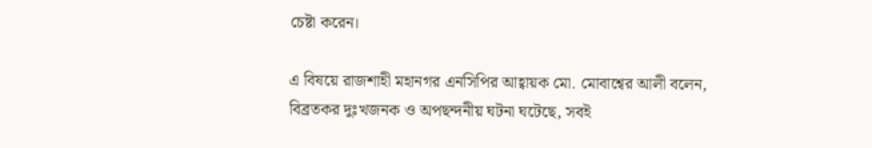চেষ্টা করেন।

এ বিষয়ে রাজশাহী মহানগর এনসিপির আহ্বায়ক মো. মোবাশ্বের আলী বলেন, বিব্রতকর দুঃখজনক ও অপছন্দনীয় ঘটনা ঘটেছে, সবই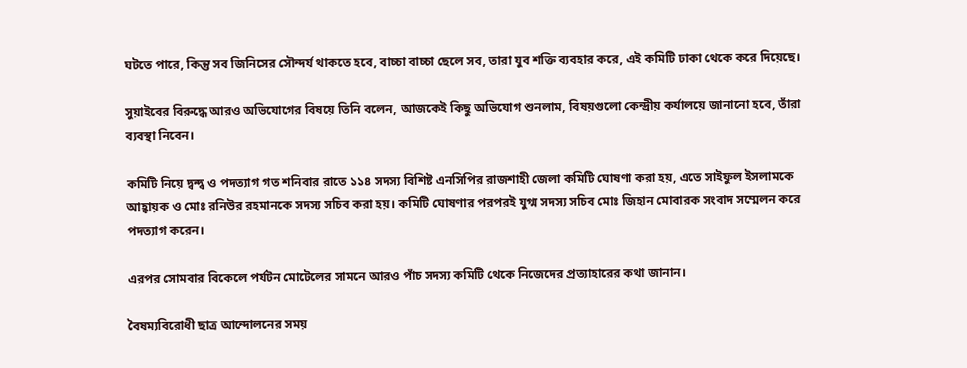ঘটতে পারে, কিন্তু সব জিনিসের সৌন্দর্য থাকতে হবে, বাচ্চা বাচ্চা ছেলে সব, তারা যুব শক্তি ব্যবহার করে, এই কমিটি ঢাকা থেকে করে দিয়েছে।

সুয়াইবের বিরুদ্ধে আরও অভিযোগের বিষয়ে তিনি বলেন, আজকেই কিছু অভিযোগ শুনলাম, বিষয়গুলো কেন্দ্রীয় কর্যালয়ে জানানো হবে, তাঁরা ব্যবস্থা নিবেন।

কমিটি নিয়ে দ্বন্দ্ব ও পদত্যাগ গত শনিবার রাতে ১১৪ সদস্য বিশিষ্ট এনসিপির রাজশাহী জেলা কমিটি ঘোষণা করা হয়, এতে সাইফুল ইসলামকে আহ্বায়ক ও মোঃ রনিউর রহমানকে সদস্য সচিব করা হয়। কমিটি ঘোষণার পরপরই যুগ্ম সদস্য সচিব মোঃ জিহান মোবারক সংবাদ সম্মেলন করে পদত্যাগ করেন।

এরপর সোমবার বিকেলে পর্যটন মোটেলের সামনে আরও পাঁচ সদস্য কমিটি থেকে নিজেদের প্রত্যাহারের কথা জানান।

বৈষম্যবিরোধী ছাত্র আন্দোলনের সময়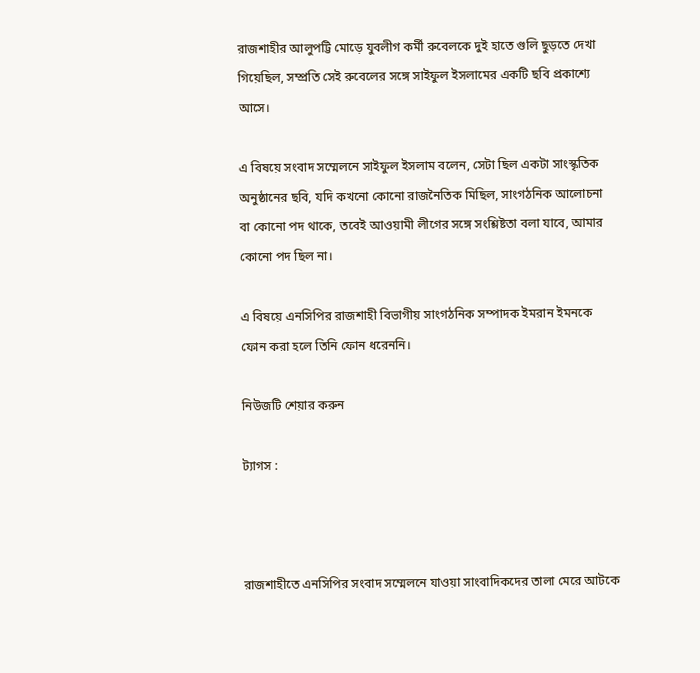রাজশাহীর আলুপট্টি মোড়ে যুবলীগ কর্মী রুবেলকে দুই হাতে গুলি ছুড়তে দেখা গিয়েছিল, সম্প্রতি সেই রুবেলের সঙ্গে সাইফুল ইসলামের একটি ছবি প্রকাশ্যে আসে।

এ বিষয়ে সংবাদ সম্মেলনে সাইফুল ইসলাম বলেন, সেটা ছিল একটা সাংস্কৃতিক অনুষ্ঠানের ছবি, যদি কখনো কোনো রাজনৈতিক মিছিল, সাংগঠনিক আলোচনা বা কোনো পদ থাকে, তবেই আওয়ামী লীগের সঙ্গে সংশ্লিষ্টতা বলা যাবে, আমার কোনো পদ ছিল না।

এ বিষয়ে এনসিপির রাজশাহী বিভাগীয় সাংগঠনিক সম্পাদক ইমরান ইমনকে ফোন করা হলে তিনি ফোন ধরেননি।

নিউজটি শেয়ার করুন

ট্যাগস :



রাজশাহীতে এনসিপির সংবাদ সম্মেলনে যাওয়া সাংবাদিকদের তালা মেরে আটকে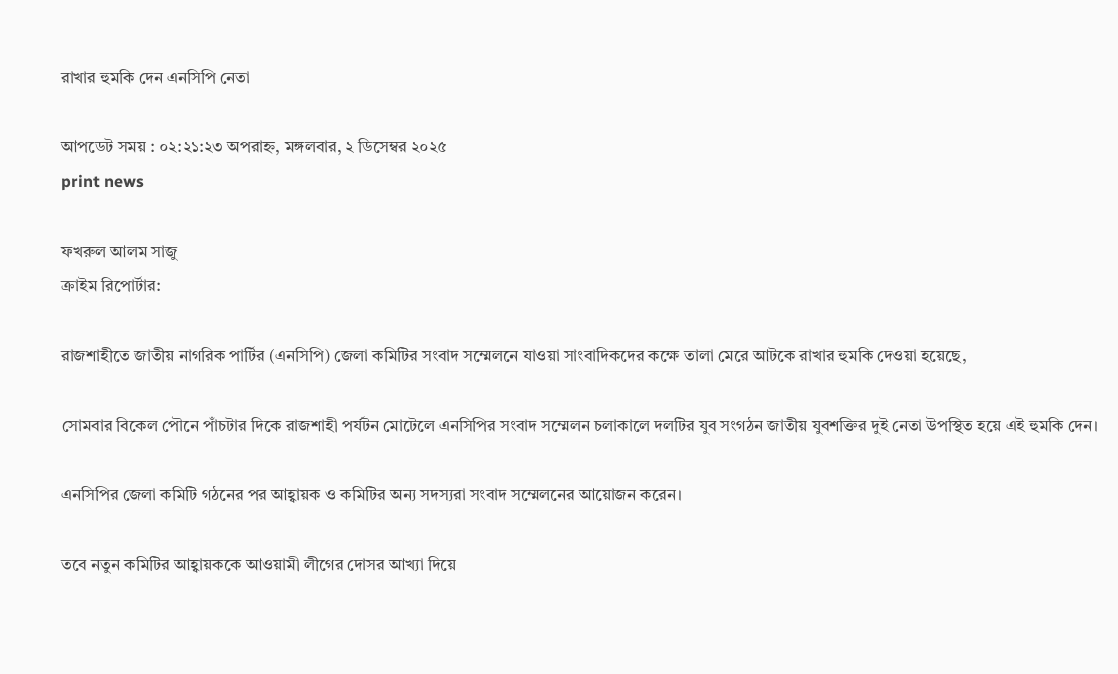রাখার হুমকি দেন এনসিপি নেতা

আপডেট সময় : ০২:২১:২৩ অপরাহ্ন, মঙ্গলবার, ২ ডিসেম্বর ২০২৫
print news

ফখরুল আলম সাজু
ক্রাইম রিপোর্টার:

রাজশাহীতে জাতীয় নাগরিক পার্টির (এনসিপি) জেলা কমিটির সংবাদ সম্মেলনে যাওয়া সাংবাদিকদের কক্ষে তালা মেরে আটকে রাখার হুমকি দেওয়া হয়েছে,

সোমবার বিকেল পৌনে পাঁচটার দিকে রাজশাহী পর্যটন মোটেলে এনসিপির সংবাদ সম্মেলন চলাকালে দলটির যুব সংগঠন জাতীয় যুবশক্তির দুই নেতা উপস্থিত হয়ে এই হুমকি দেন।

এনসিপির জেলা কমিটি গঠনের পর আহ্বায়ক ও কমিটির অন্য সদস্যরা সংবাদ সম্মেলনের আয়োজন করেন।

তবে নতুন কমিটির আহ্বায়ককে আওয়ামী লীগের দোসর আখ্যা দিয়ে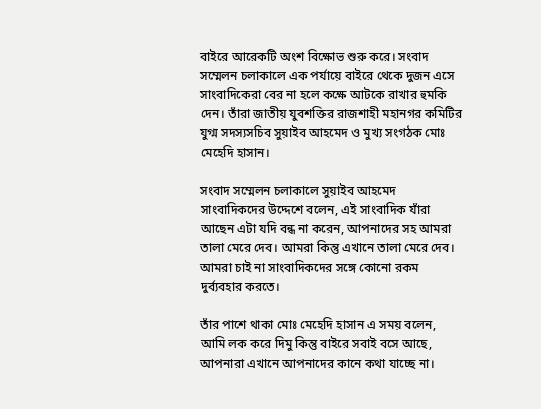বাইরে আরেকটি অংশ বিক্ষোভ শুরু করে। সংবাদ সম্মেলন চলাকালে এক পর্যায়ে বাইরে থেকে দুজন এসে সাংবাদিকেরা বের না হলে কক্ষে আটকে রাখার হুমকি দেন। তাঁরা জাতীয় যুবশক্তির রাজশাহী মহানগর কমিটির যুগ্ম সদস্যসচিব সুয়াইব আহমেদ ও মুখ্য সংগঠক মোঃ মেহেদি হাসান।

সংবাদ সম্মেলন চলাকালে সুয়াইব আহমেদ সাংবাদিকদের উদ্দেশে বলেন, এই সাংবাদিক যাঁরা আছেন এটা যদি বন্ধ না করেন, আপনাদের সহ আমরা তালা মেরে দেব। আমরা কিন্তু এখানে তালা মেরে দেব। আমরা চাই না সাংবাদিকদের সঙ্গে কোনো রকম দুর্ব্যবহার করতে।

তাঁর পাশে থাকা মোঃ মেহেদি হাসান এ সময় বলেন, আমি লক করে দিমু কিন্তু বাইরে সবাই বসে আছে, আপনারা এখানে আপনাদের কানে কথা যাচ্ছে না।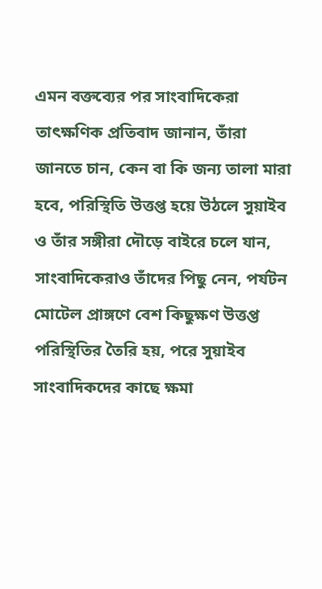এমন বক্তব্যের পর সাংবাদিকেরা তাৎক্ষণিক প্রতিবাদ জানান, তাঁরা জানতে চান, কেন বা কি জন্য তালা মারা হবে, পরিস্থিতি উত্তপ্ত হয়ে উঠলে সুয়াইব ও তাঁর সঙ্গীরা দৌড়ে বাইরে চলে যান, সাংবাদিকেরাও তাঁদের পিছু নেন, পর্যটন মোটেল প্রাঙ্গণে বেশ কিছুক্ষণ উত্তপ্ত পরিস্থিতির তৈরি হয়, পরে সুয়াইব সাংবাদিকদের কাছে ক্ষমা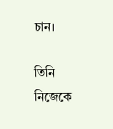চান।

তিনি নিজেকে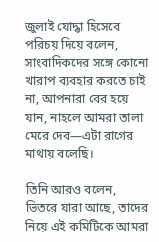জুলাই যোদ্ধা হিসেবে পরিচয় দিয়ে বলেন, সাংবাদিকদের সঙ্গে কোনো খারাপ ব্যবহার করতে চাই না, আপনারা বের হয়ে যান, নাহলে আমরা তালা মেরে দেব—এটা রাগের মাথায় বলেছি।

তিনি আরও বলেন, ভিতরে যারা আছে, তাদের নিয়ে এই কমিটিকে আমরা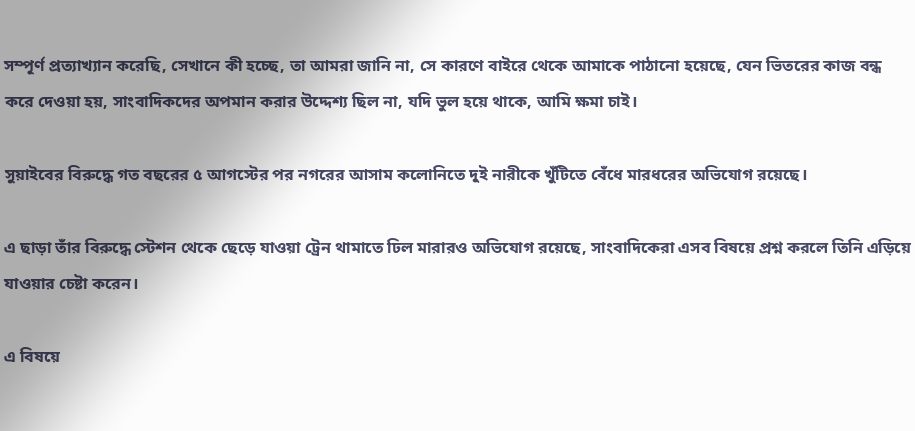সম্পূর্ণ প্রত্যাখ্যান করেছি, সেখানে কী হচ্ছে, তা আমরা জানি না, সে কারণে বাইরে থেকে আমাকে পাঠানো হয়েছে, যেন ভিতরের কাজ বন্ধ করে দেওয়া হয়, সাংবাদিকদের অপমান করার উদ্দেশ্য ছিল না, যদি ভুল হয়ে থাকে, আমি ক্ষমা চাই।

সুয়াইবের বিরুদ্ধে গত বছরের ৫ আগস্টের পর নগরের আসাম কলোনিতে দুই নারীকে খুঁটিতে বেঁধে মারধরের অভিযোগ রয়েছে।

এ ছাড়া তাঁর বিরুদ্ধে স্টেশন থেকে ছেড়ে যাওয়া ট্রেন থামাতে ঢিল মারারও অভিযোগ রয়েছে, সাংবাদিকেরা এসব বিষয়ে প্রশ্ন করলে তিনি এড়িয়ে যাওয়ার চেষ্টা করেন।

এ বিষয়ে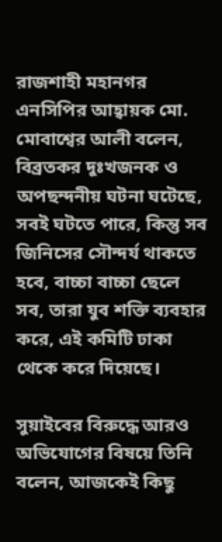রাজশাহী মহানগর এনসিপির আহ্বায়ক মো. মোবাশ্বের আলী বলেন, বিব্রতকর দুঃখজনক ও অপছন্দনীয় ঘটনা ঘটেছে, সবই ঘটতে পারে, কিন্তু সব জিনিসের সৌন্দর্য থাকতে হবে, বাচ্চা বাচ্চা ছেলে সব, তারা যুব শক্তি ব্যবহার করে, এই কমিটি ঢাকা থেকে করে দিয়েছে।

সুয়াইবের বিরুদ্ধে আরও অভিযোগের বিষয়ে তিনি বলেন, আজকেই কিছু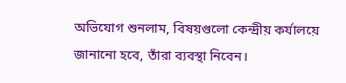অভিযোগ শুনলাম, বিষয়গুলো কেন্দ্রীয় কর্যালয়ে জানানো হবে, তাঁরা ব্যবস্থা নিবেন।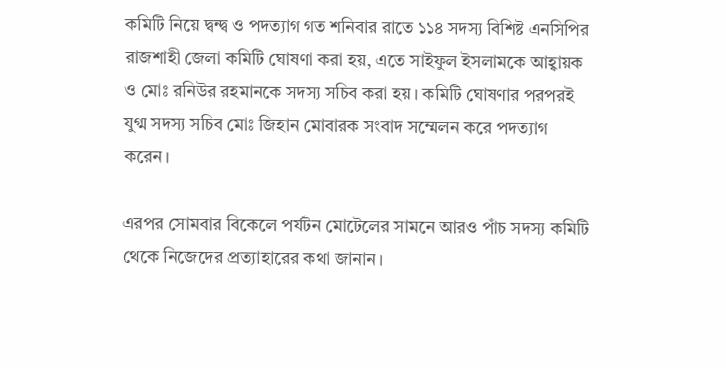কমিটি নিয়ে দ্বন্দ্ব ও পদত্যাগ গত শনিবার রাতে ১১৪ সদস্য বিশিষ্ট এনসিপির রাজশাহী জেলা কমিটি ঘোষণা করা হয়, এতে সাইফুল ইসলামকে আহ্বায়ক ও মোঃ রনিউর রহমানকে সদস্য সচিব করা হয়। কমিটি ঘোষণার পরপরই যুগ্ম সদস্য সচিব মোঃ জিহান মোবারক সংবাদ সম্মেলন করে পদত্যাগ করেন।

এরপর সোমবার বিকেলে পর্যটন মোটেলের সামনে আরও পাঁচ সদস্য কমিটি থেকে নিজেদের প্রত্যাহারের কথা জানান।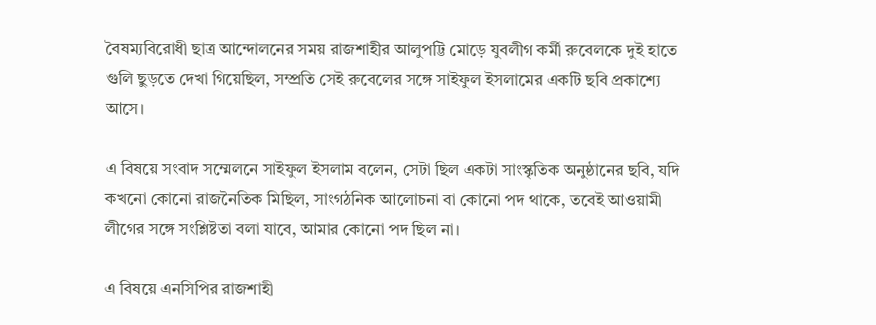বৈষম্যবিরোধী ছাত্র আন্দোলনের সময় রাজশাহীর আলুপট্টি মোড়ে যুবলীগ কর্মী রুবেলকে দুই হাতে গুলি ছুড়তে দেখা গিয়েছিল, সম্প্রতি সেই রুবেলের সঙ্গে সাইফুল ইসলামের একটি ছবি প্রকাশ্যে আসে।

এ বিষয়ে সংবাদ সম্মেলনে সাইফুল ইসলাম বলেন, সেটা ছিল একটা সাংস্কৃতিক অনুষ্ঠানের ছবি, যদি কখনো কোনো রাজনৈতিক মিছিল, সাংগঠনিক আলোচনা বা কোনো পদ থাকে, তবেই আওয়ামী লীগের সঙ্গে সংশ্লিষ্টতা বলা যাবে, আমার কোনো পদ ছিল না।

এ বিষয়ে এনসিপির রাজশাহী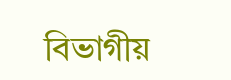বিভাগীয়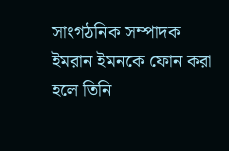সাংগঠনিক সম্পাদক ইমরান ইমনকে ফোন করা হলে তিনি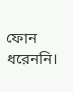ফোন ধরেননি।